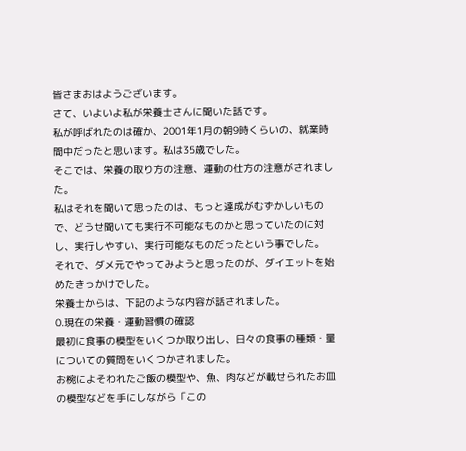皆さまおはようございます。
さて、いよいよ私が栄養士さんに聞いた話です。
私が呼ばれたのは確か、2001年1月の朝9時くらいの、就業時間中だったと思います。私は35歳でした。
そこでは、栄養の取り方の注意、運動の仕方の注意がされました。
私はそれを聞いて思ったのは、もっと達成がむずかしいもので、どうせ聞いても実行不可能なものかと思っていたのに対し、実行しやすい、実行可能なものだったという事でした。
それで、ダメ元でやってみようと思ったのが、ダイエットを始めたきっかけでした。
栄養士からは、下記のような内容が話されました。
0.現在の栄養・運動習慣の確認
最初に食事の模型をいくつか取り出し、日々の食事の種類・量についての質問をいくつかされました。
お椀によそわれたご飯の模型や、魚、肉などが載せられたお皿の模型などを手にしながら「この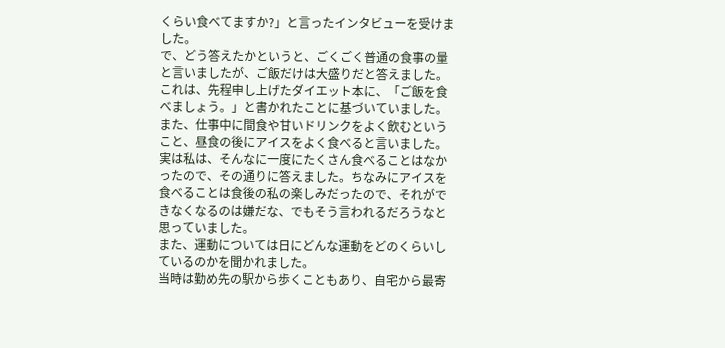くらい食べてますか?」と言ったインタビューを受けました。
で、どう答えたかというと、ごくごく普通の食事の量と言いましたが、ご飯だけは大盛りだと答えました。これは、先程申し上げたダイエット本に、「ご飯を食べましょう。」と書かれたことに基づいていました。また、仕事中に間食や甘いドリンクをよく飲むということ、昼食の後にアイスをよく食べると言いました。実は私は、そんなに一度にたくさん食べることはなかったので、その通りに答えました。ちなみにアイスを食べることは食後の私の楽しみだったので、それができなくなるのは嫌だな、でもそう言われるだろうなと思っていました。
また、運動については日にどんな運動をどのくらいしているのかを聞かれました。
当時は勤め先の駅から歩くこともあり、自宅から最寄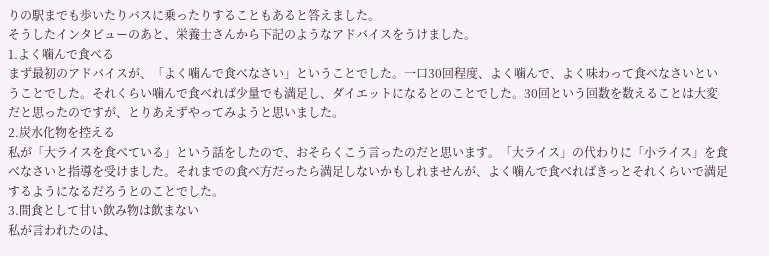りの駅までも歩いたりバスに乗ったりすることもあると答えました。
そうしたインタビューのあと、栄養士さんから下記のようなアドバイスをうけました。
1.よく噛んで食べる
まず最初のアドバイスが、「よく噛んで食べなさい」ということでした。一口30回程度、よく噛んで、よく味わって食べなさいということでした。それくらい噛んで食べれば少量でも満足し、ダイエットになるとのことでした。30回という回数を数えることは大変だと思ったのですが、とりあえずやってみようと思いました。
2.炭水化物を控える
私が「大ライスを食べている」という話をしたので、おそらくこう言ったのだと思います。「大ライス」の代わりに「小ライス」を食べなさいと指導を受けました。それまでの食べ方だったら満足しないかもしれませんが、よく噛んで食べればきっとそれくらいで満足するようになるだろうとのことでした。
3.間食として甘い飲み物は飲まない
私が言われたのは、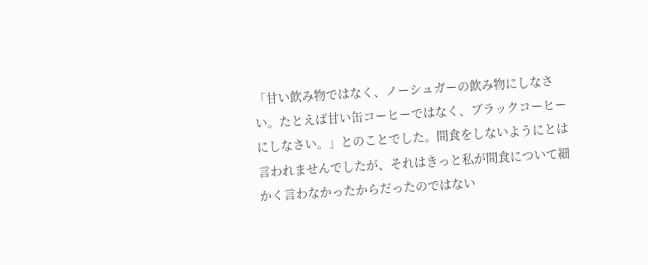「甘い飲み物ではなく、ノーシュガーの飲み物にしなさい。たとえば甘い缶コーヒーではなく、ブラックコーヒーにしなさい。」とのことでした。間食をしないようにとは言われませんでしたが、それはきっと私が間食について細かく言わなかったからだったのではない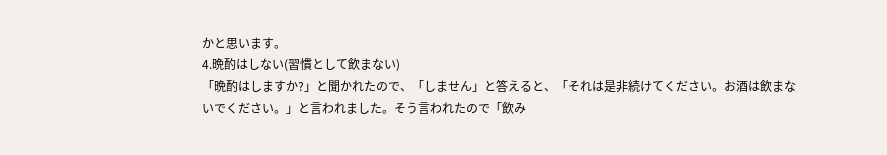かと思います。
4.晩酌はしない(習慣として飲まない)
「晩酌はしますか?」と聞かれたので、「しません」と答えると、「それは是非続けてください。お酒は飲まないでください。」と言われました。そう言われたので「飲み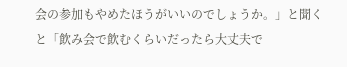会の参加もやめたほうがいいのでしょうか。」と聞くと「飲み会で飲むくらいだったら大丈夫で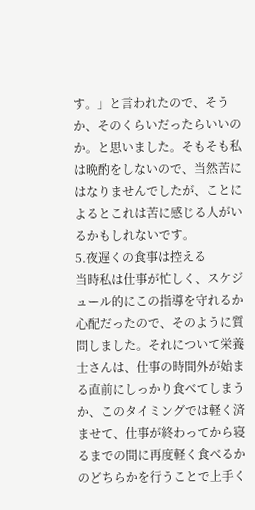す。」と言われたので、そうか、そのくらいだったらいいのか。と思いました。そもそも私は晩酌をしないので、当然苦にはなりませんでしたが、ことによるとこれは苦に感じる人がいるかもしれないです。
5.夜遅くの食事は控える
当時私は仕事が忙しく、スケジュール的にこの指導を守れるか心配だったので、そのように質問しました。それについて栄養士さんは、仕事の時間外が始まる直前にしっかり食べてしまうか、このタイミングでは軽く済ませて、仕事が終わってから寝るまでの間に再度軽く食べるかのどちらかを行うことで上手く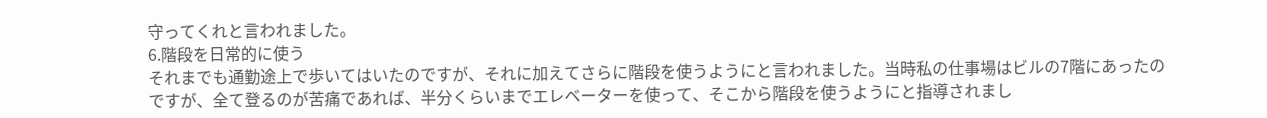守ってくれと言われました。
6.階段を日常的に使う
それまでも通勤途上で歩いてはいたのですが、それに加えてさらに階段を使うようにと言われました。当時私の仕事場はビルの7階にあったのですが、全て登るのが苦痛であれば、半分くらいまでエレベーターを使って、そこから階段を使うようにと指導されまし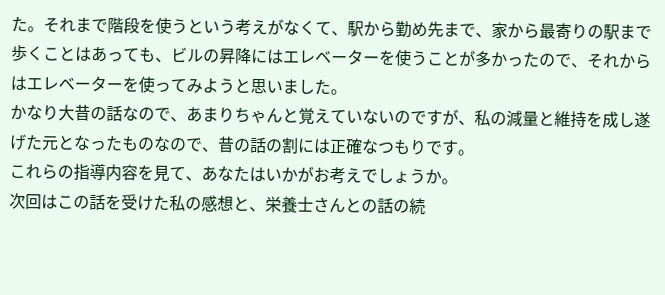た。それまで階段を使うという考えがなくて、駅から勤め先まで、家から最寄りの駅まで歩くことはあっても、ビルの昇降にはエレベーターを使うことが多かったので、それからはエレベーターを使ってみようと思いました。
かなり大昔の話なので、あまりちゃんと覚えていないのですが、私の減量と維持を成し遂げた元となったものなので、昔の話の割には正確なつもりです。
これらの指導内容を見て、あなたはいかがお考えでしょうか。
次回はこの話を受けた私の感想と、栄養士さんとの話の続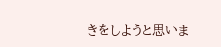きをしようと思いま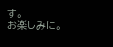す。
お楽しみに。